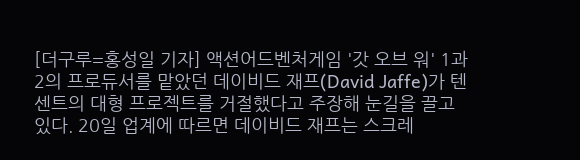[더구루=홍성일 기자] 액션어드벤처게임 '갓 오브 워' 1과 2의 프로듀서를 맡았던 데이비드 재프(David Jaffe)가 텐센트의 대형 프로젝트를 거절했다고 주장해 눈길을 끌고 있다. 20일 업계에 따르면 데이비드 재프는 스크레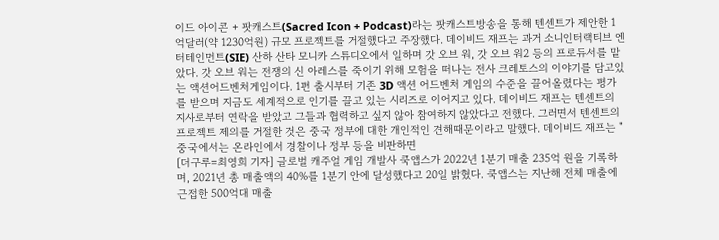이드 아이콘 + 팟캐스트(Sacred Icon + Podcast)라는 팟캐스트방송을 통해 텐센트가 제안한 1억달러(약 1230억원) 규모 프로젝트를 거절했다고 주장했다. 데이비드 재프는 과거 소니인터랙티브 엔터테인먼트(SIE) 산하 산타 모니카 스튜디오에서 일하며 갓 오브 워, 갓 오브 워2 등의 프로듀서를 맡았다. 갓 오브 워는 전쟁의 신 아레스를 죽이기 위해 모험을 떠나는 전사 크레토스의 이야기를 담고있는 액션어드벤처게임이다. 1편 출시부터 기존 3D 액션 어드벤처 게임의 수준을 끌어올렸다는 평가를 받으며 지금도 세계적으로 인기를 끌고 있는 시리즈로 이어지고 있다. 데이비드 재프는 텐센트의 지사로부터 연락을 받았고 그들과 협력하고 싶지 않아 참여하지 않았다고 전했다. 그러면서 텐센트의 프로젝트 제의를 거절한 것은 중국 정부에 대한 개인적인 견해때문이라고 말했다. 데이비드 재프는 "중국에서는 온라인에서 경찰이나 정부 등을 비판하면
[더구루=최영희 기자] 글로벌 캐주얼 게임 개발사 쿡앱스가 2022년 1분기 매출 235억 원을 기록하며, 2021년 총 매출액의 40%를 1분기 안에 달성했다고 20일 밝혔다. 쿡앱스는 지난해 전체 매출에 근접한 500억대 매출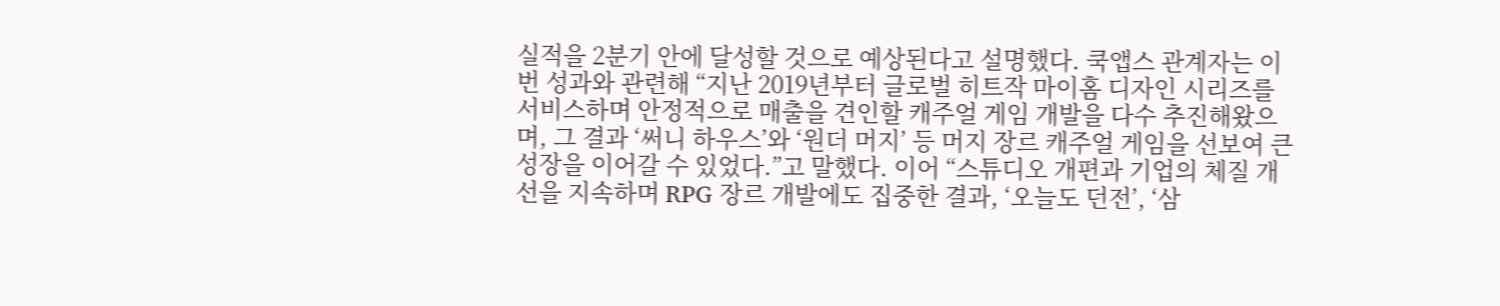실적을 2분기 안에 달성할 것으로 예상된다고 설명했다. 쿡앱스 관계자는 이번 성과와 관련해 “지난 2019년부터 글로벌 히트작 마이홈 디자인 시리즈를 서비스하며 안정적으로 매출을 견인할 캐주얼 게임 개발을 다수 추진해왔으며, 그 결과 ‘써니 하우스’와 ‘원더 머지’ 등 머지 장르 캐주얼 게임을 선보여 큰 성장을 이어갈 수 있었다.”고 말했다. 이어 “스튜디오 개편과 기업의 체질 개선을 지속하며 RPG 장르 개발에도 집중한 결과, ‘오늘도 던전’, ‘삼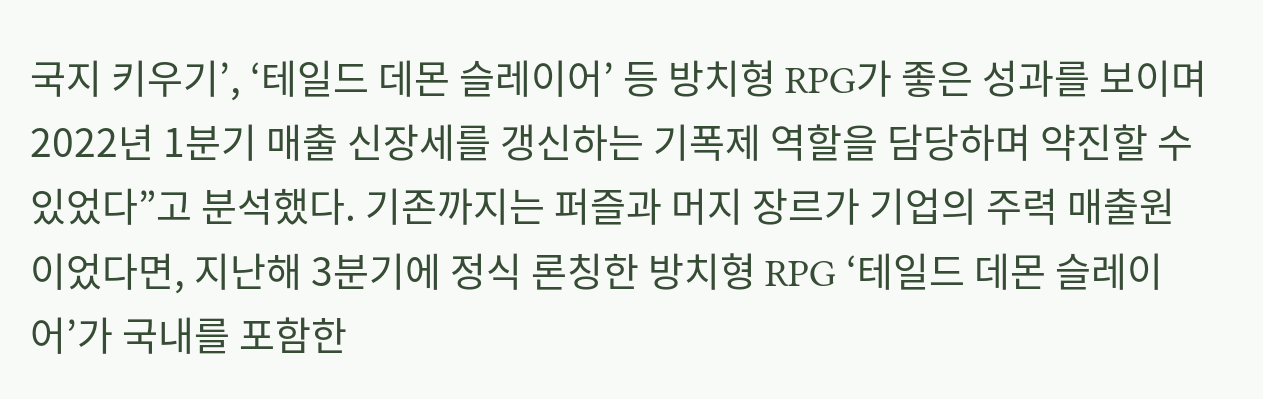국지 키우기’, ‘테일드 데몬 슬레이어’ 등 방치형 RPG가 좋은 성과를 보이며 2022년 1분기 매출 신장세를 갱신하는 기폭제 역할을 담당하며 약진할 수 있었다”고 분석했다. 기존까지는 퍼즐과 머지 장르가 기업의 주력 매출원이었다면, 지난해 3분기에 정식 론칭한 방치형 RPG ‘테일드 데몬 슬레이어’가 국내를 포함한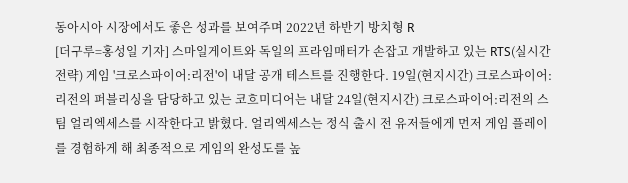동아시아 시장에서도 좋은 성과를 보여주며 2022년 하반기 방치형 R
[더구루=홍성일 기자] 스마일게이트와 독일의 프라임매터가 손잡고 개발하고 있는 RTS(실시간 전략) 게임 '크로스파이어:리전'이 내달 공개 테스트를 진행한다. 19일(현지시간) 크로스파이어:리전의 퍼블리싱을 담당하고 있는 코흐미디어는 내달 24일(현지시간) 크로스파이어:리전의 스팀 얼리엑세스를 시작한다고 밝혔다. 얼리엑세스는 정식 출시 전 유저들에게 먼저 게임 플레이를 경험하게 해 최종적으로 게임의 완성도를 높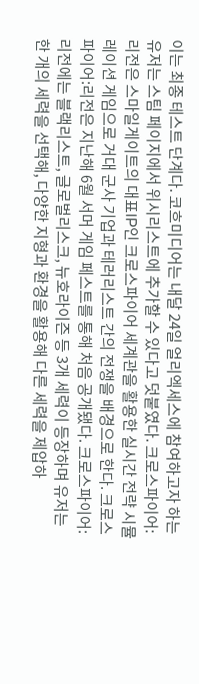이는 최종 테스트 단계다. 코흐미디어는 내달 24일 얼리엑세스에 참여하고자 하는 유저는 스팀 페이지에서 위시리스트에 추가할 수 있다고 덧붙였다. 크로스파이어:리전은 스마일게이트의 대표IP인 크로스파이어 세계관을 활용한 실시간 전략 시뮬레이션 게임으로 거대 군사 기업과 테러리스트 간의 전쟁을 배경으로 한다. 크로스파이어:리전은 지난해 6월 서머 게임 페스트를 통해 처음 공개됐다. 크로스파이어:리전에는 블랙리스트, 글로벌리스크, 뉴호라이즌 등 3개 세력이 등장하며 유저는 한 개의 세력을 선택해, 다양한 지형과 환경을 활용해 다른 세력을 제압하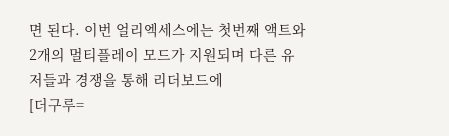면 된다. 이번 얼리엑세스에는 첫번째 액트와 2개의 멀티플레이 모드가 지원되며 다른 유저들과 경쟁을 통해 리더보드에
[더구루=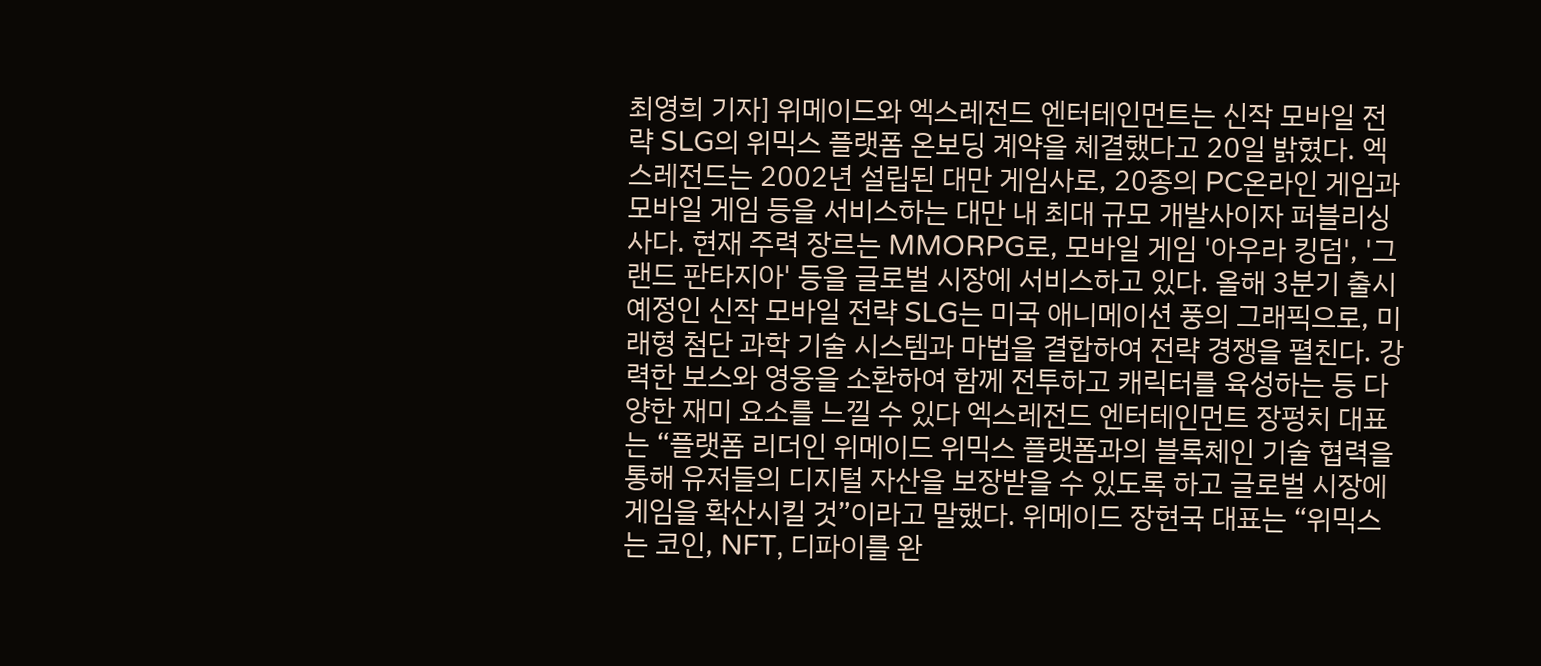최영희 기자] 위메이드와 엑스레전드 엔터테인먼트는 신작 모바일 전략 SLG의 위믹스 플랫폼 온보딩 계약을 체결했다고 20일 밝혔다. 엑스레전드는 2002년 설립된 대만 게임사로, 20종의 PC온라인 게임과 모바일 게임 등을 서비스하는 대만 내 최대 규모 개발사이자 퍼블리싱사다. 현재 주력 장르는 MMORPG로, 모바일 게임 '아우라 킹덤', '그랜드 판타지아' 등을 글로벌 시장에 서비스하고 있다. 올해 3분기 출시 예정인 신작 모바일 전략 SLG는 미국 애니메이션 풍의 그래픽으로, 미래형 첨단 과학 기술 시스템과 마법을 결합하여 전략 경쟁을 펼친다. 강력한 보스와 영웅을 소환하여 함께 전투하고 캐릭터를 육성하는 등 다양한 재미 요소를 느낄 수 있다 엑스레전드 엔터테인먼트 장펑치 대표는 “플랫폼 리더인 위메이드 위믹스 플랫폼과의 블록체인 기술 협력을 통해 유저들의 디지털 자산을 보장받을 수 있도록 하고 글로벌 시장에 게임을 확산시킬 것”이라고 말했다. 위메이드 장현국 대표는 “위믹스는 코인, NFT, 디파이를 완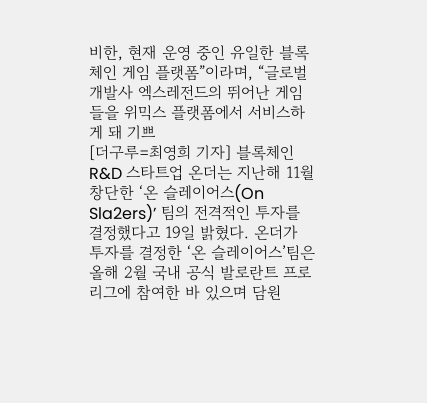비한, 현재 운영 중인 유일한 블록체인 게임 플랫폼”이라며, “글로벌 개발사 엑스레전드의 뛰어난 게임들을 위믹스 플랫폼에서 서비스하게 돼 기쁘
[더구루=최영희 기자] 블록체인 R&D 스타트업 온더는 지난해 11월 창단한 ‘온 슬레이어스(On Sla2ers)’ 팀의 전격적인 투자를 결정했다고 19일 밝혔다. 온더가 투자를 결정한 ‘온 슬레이어스’팀은 올해 2월 국내 공식 발로란트 프로리그에 참여한 바 있으며 담원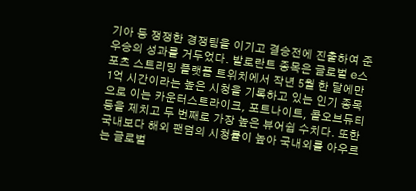기아 등 쟁쟁한 경쟁팀을 이기고 결승전에 진출하여 준우승의 성과를 거두었다. 발로란트 종목은 글로벌 e스포츠 스트리밍 플랫폼 트위치에서 작년 5월 한 달에만 1억 시간이라는 높은 시청을 기록하고 있는 인기 종목으로 이는 카운터스트라이크, 포트나이트, 콜오브듀티 등을 제치고 두 번째로 가장 높은 뷰어쉽 수치다. 또한 국내보다 해외 팬덤의 시청률이 높아 국내외를 아우르는 글로벌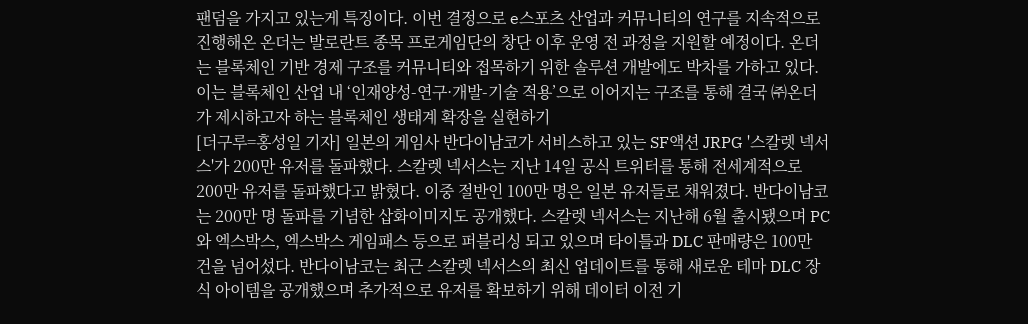팬덤을 가지고 있는게 특징이다. 이번 결정으로 e스포츠 산업과 커뮤니티의 연구를 지속적으로 진행해온 온더는 발로란트 종목 프로게임단의 창단 이후 운영 전 과정을 지원할 예정이다. 온더는 블록체인 기반 경제 구조를 커뮤니티와 접목하기 위한 솔루션 개발에도 박차를 가하고 있다. 이는 블록체인 산업 내 ‘인재양성-연구·개발-기술 적용’으로 이어지는 구조를 통해 결국 ㈜온더가 제시하고자 하는 블록체인 생태계 확장을 실현하기
[더구루=홍성일 기자] 일본의 게임사 반다이남코가 서비스하고 있는 SF액션 JRPG '스칼렛 넥서스'가 200만 유저를 돌파했다. 스칼렛 넥서스는 지난 14일 공식 트위터를 통해 전세계적으로 200만 유저를 돌파했다고 밝혔다. 이중 절반인 100만 명은 일본 유저들로 채워졌다. 반다이남코는 200만 명 돌파를 기념한 삽화이미지도 공개했다. 스칼렛 넥서스는 지난해 6월 출시됐으며 PC와 엑스박스, 엑스박스 게임패스 등으로 퍼블리싱 되고 있으며 타이틀과 DLC 판매량은 100만 건을 넘어섰다. 반다이남코는 최근 스칼렛 넥서스의 최신 업데이트를 통해 새로운 테마 DLC 장식 아이템을 공개했으며 추가적으로 유저를 확보하기 위해 데이터 이전 기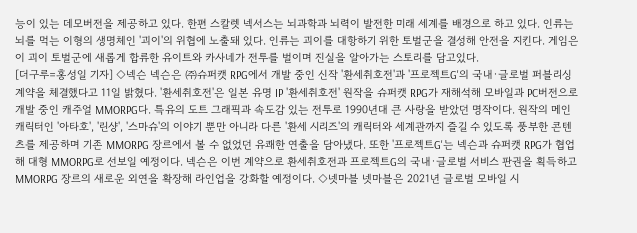능이 있는 데모버전을 제공하고 있다. 한편 스칼렛 넥서스는 뇌과학과 뇌력이 발전한 미래 세계를 배경으로 하고 있다. 인류는 뇌를 먹는 이형의 생명체인 '괴이'의 위협에 노출돼 있다. 인류는 괴이를 대항하기 위한 토벌군을 결성해 안전을 지킨다. 게임은 이 괴이 토벌군에 새롭게 합류한 유이트와 카사네가 전투를 벌이며 진실을 알아가는 스토리를 담고있다.
[더구루=홍성일 기자] ◇넥슨 넥슨은 ㈜슈퍼캣 RPG에서 개발 중인 신작 '환세취호전'과 '프로젝트G'의 국내·글로벌 퍼블리싱 계약을 체결했다고 11일 밝혔다. '환세취호전'은 일본 유명 IP '환세취호전' 원작을 슈퍼캣 RPG가 재해석해 모바일과 PC버전으로 개발 중인 캐주얼 MMORPG다. 특유의 도트 그래픽과 속도감 있는 전투로 1990년대 큰 사랑을 받았던 명작이다. 원작의 메인 캐릭터인 '아타호', '린샹', '스마슈'의 이야기 뿐만 아니라 다른 '환세 시리즈'의 캐릭터와 세계관까지 즐길 수 있도록 풍부한 콘텐츠를 제공하며 기존 MMORPG 장르에서 볼 수 없었던 유쾌한 연출을 담아냈다. 또한 '프로젝트G'는 넥슨과 슈퍼캣 RPG가 협업해 대형 MMORPG로 선보일 예정이다. 넥슨은 이번 계약으로 환세취호전과 프로젝트G의 국내·글로벌 서비스 판권을 획득하고 MMORPG 장르의 새로운 외연을 확장해 라인업을 강화할 예정이다. ◇넷마블 넷마블은 2021년 글로벌 모바일 시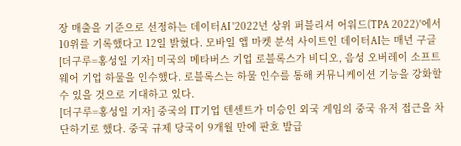장 매출을 기준으로 선정하는 데이터AI '2022년 상위 퍼블리셔 어워드(TPA 2022)'에서 10위를 기록했다고 12일 밝혔다. 모바일 앱 마켓 분석 사이트인 데이터AI는 매년 구글
[더구루=홍성일 기자] 미국의 메타버스 기업 로블록스가 비디오, 음성 오버레이 소프트웨어 기업 하물을 인수했다. 로블록스는 하물 인수를 통해 커뮤니케이션 기능을 강화할 수 있을 것으로 기대하고 있다.
[더구루=홍성일 기자] 중국의 IT기업 텐센트가 미승인 외국 게임의 중국 유저 접근을 차단하기로 했다. 중국 규제 당국이 9개월 만에 판호 발급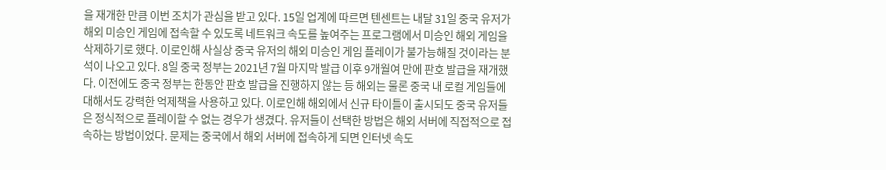을 재개한 만큼 이번 조치가 관심을 받고 있다. 15일 업계에 따르면 텐센트는 내달 31일 중국 유저가 해외 미승인 게임에 접속할 수 있도록 네트워크 속도를 높여주는 프로그램에서 미승인 해외 게임을 삭제하기로 했다. 이로인해 사실상 중국 유저의 해외 미승인 게임 플레이가 불가능해질 것이라는 분석이 나오고 있다. 8일 중국 정부는 2021년 7월 마지막 발급 이후 9개월여 만에 판호 발급을 재개했다. 이전에도 중국 정부는 한동안 판호 발급을 진행하지 않는 등 해외는 물론 중국 내 로컬 게임들에 대해서도 강력한 억제책을 사용하고 있다. 이로인해 해외에서 신규 타이틀이 출시되도 중국 유저들은 정식적으로 플레이할 수 없는 경우가 생겼다. 유저들이 선택한 방법은 해외 서버에 직접적으로 접속하는 방법이었다. 문제는 중국에서 해외 서버에 접속하게 되면 인터넷 속도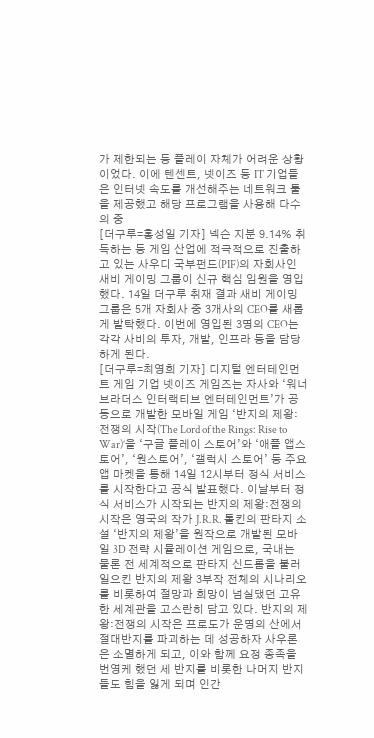가 제한되는 등 플레이 자체가 어려운 상황이었다. 이에 텐센트, 넷이즈 등 IT 기업들은 인터넷 속도를 개선해주는 네트워크 툴을 제공했고 해당 프로그램을 사용해 다수의 중
[더구루=홍성일 기자] 넥슨 지분 9.14% 취득하는 등 게임 산업에 적극적으로 진출하고 있는 사우디 국부펀드(PIF)의 자회사인 새비 게이밍 그룹이 신규 핵심 임원을 영입했다. 14일 더구루 취재 결과 새비 게이밍 그룹은 5개 자회사 중 3개사의 CEO를 새롭게 발탁했다. 이번에 영입된 3명의 CEO는 각각 사비의 투자, 개발, 인프라 등을 담당하게 된다.
[더구루=최영희 기자] 디지털 엔터테인먼트 게임 기업 넷이즈 게임즈는 자사와 ‘워너 브라더스 인터랙티브 엔터테인먼트’가 공동으로 개발한 모바일 게임 ‘반지의 제왕:전쟁의 시작(The Lord of the Rings: Rise to War)’을 ‘구글 플레이 스토어’와 ‘애플 앱스토어’, ‘원스토어’, ‘갤럭시 스토어’ 등 주요 앱 마켓을 통해 14일 12시부터 정식 서비스를 시작한다고 공식 발표했다. 이날부터 정식 서비스가 시작되는 반지의 제왕:전쟁의 시작은 영국의 작가 J.R.R. 톨킨의 판타지 소설 ‘반지의 제왕’을 원작으로 개발된 모바일 3D 전략 시뮬레이션 게임으로, 국내는 물론 전 세계적으로 판타지 신드롬을 불러일으킨 반지의 제왕 3부작 전체의 시나리오를 비롯하여 절망과 희망이 넘실댔던 고유한 세계관을 고스란히 담고 있다. 반지의 제왕:전쟁의 시작은 프로도가 운명의 산에서 절대반지를 파괴하는 데 성공하자 사우론은 소멸하게 되고, 이와 함께 요정 종족을 번영케 했던 세 반지를 비롯한 나머지 반지들도 힘을 잃게 되며 인간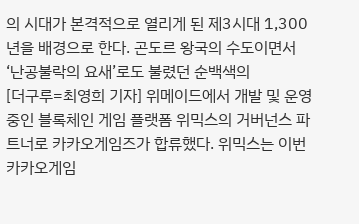의 시대가 본격적으로 열리게 된 제3시대 1,300년을 배경으로 한다. 곤도르 왕국의 수도이면서 ‘난공불락의 요새’로도 불렸던 순백색의
[더구루=최영희 기자] 위메이드에서 개발 및 운영 중인 블록체인 게임 플랫폼 위믹스의 거버넌스 파트너로 카카오게임즈가 합류했다. 위믹스는 이번 카카오게임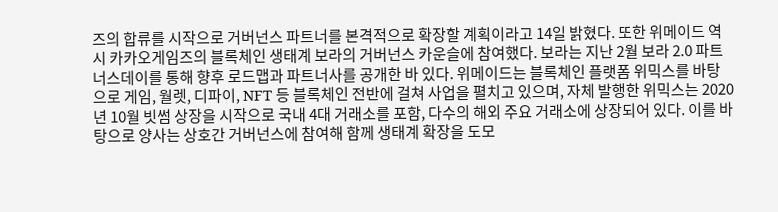즈의 합류를 시작으로 거버넌스 파트너를 본격적으로 확장할 계획이라고 14일 밝혔다. 또한 위메이드 역시 카카오게임즈의 블록체인 생태계 보라의 거버넌스 카운슬에 참여했다. 보라는 지난 2월 보라 2.0 파트너스데이를 통해 향후 로드맵과 파트너사를 공개한 바 있다. 위메이드는 블록체인 플랫폼 위믹스를 바탕으로 게임, 월렛, 디파이, NFT 등 블록체인 전반에 걸쳐 사업을 펼치고 있으며, 자체 발행한 위믹스는 2020년 10월 빗썸 상장을 시작으로 국내 4대 거래소를 포함, 다수의 해외 주요 거래소에 상장되어 있다. 이를 바탕으로 양사는 상호간 거버넌스에 참여해 함께 생태계 확장을 도모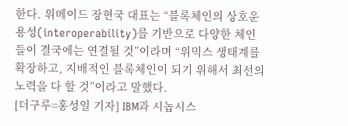한다. 위메이드 장현국 대표는 “블록체인의 상호운용성(interoperability)를 기반으로 다양한 체인들이 결국에는 연결될 것”이라며 “위믹스 생태계를 확장하고, 지배적인 블록체인이 되기 위해서 최선의 노력을 다 할 것”이라고 말했다.
[더구루=홍성일 기자] IBM과 시놉시스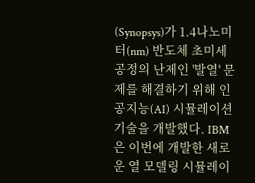(Synopsys)가 1.4나노미터(nm) 반도체 초미세 공정의 난제인 '발열' 문제를 해결하기 위해 인공지능(AI) 시뮬레이션 기술을 개발했다. IBM은 이번에 개발한 새로운 열 모델링 시뮬레이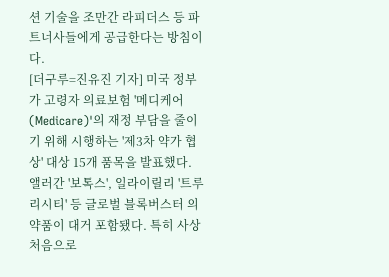션 기술을 조만간 라피더스 등 파트너사들에게 공급한다는 방침이다.
[더구루=진유진 기자] 미국 정부가 고령자 의료보험 '메디케어(Medicare)'의 재정 부담을 줄이기 위해 시행하는 '제3차 약가 협상' 대상 15개 품목을 발표했다. 앨러간 '보톡스', 일라이릴리 '트루리시티' 등 글로벌 블록버스터 의약품이 대거 포함됐다. 특히 사상 처음으로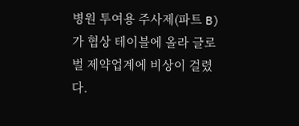병원 투여용 주사제(파트 B)가 협상 테이블에 올라 글로벌 제약업계에 비상이 걸렸다.